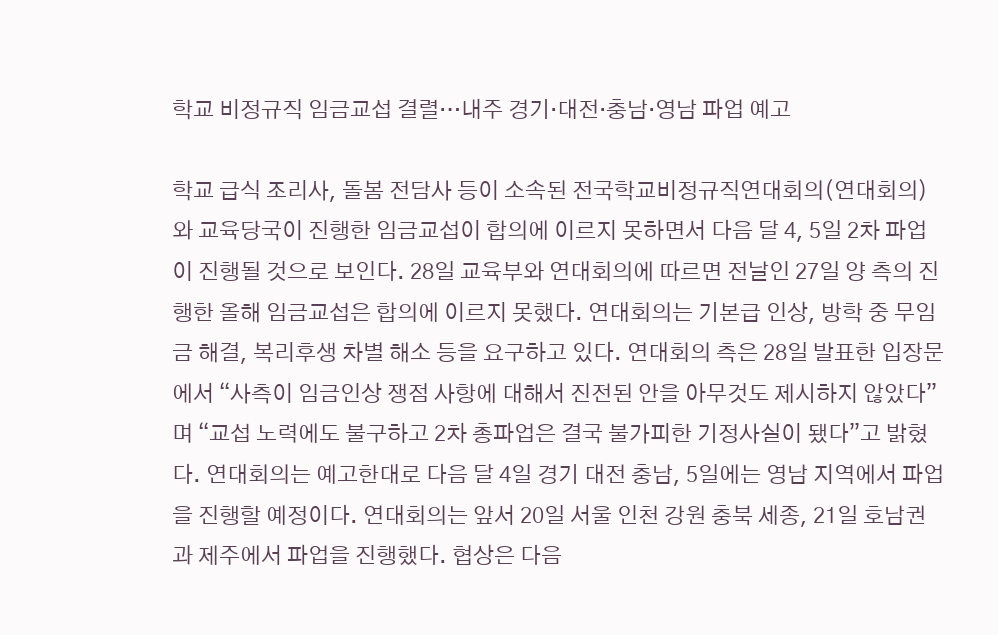학교 비정규직 임금교섭 결렬…내주 경기·대전·충남·영남 파업 예고

학교 급식 조리사, 돌봄 전담사 등이 소속된 전국학교비정규직연대회의(연대회의)와 교육당국이 진행한 임금교섭이 합의에 이르지 못하면서 다음 달 4, 5일 2차 파업이 진행될 것으로 보인다. 28일 교육부와 연대회의에 따르면 전날인 27일 양 측의 진행한 올해 임금교섭은 합의에 이르지 못했다. 연대회의는 기본급 인상, 방학 중 무임금 해결, 복리후생 차별 해소 등을 요구하고 있다. 연대회의 측은 28일 발표한 입장문에서 “사측이 임금인상 쟁점 사항에 대해서 진전된 안을 아무것도 제시하지 않았다”며 “교섭 노력에도 불구하고 2차 총파업은 결국 불가피한 기정사실이 됐다”고 밝혔다. 연대회의는 예고한대로 다음 달 4일 경기 대전 충남, 5일에는 영남 지역에서 파업을 진행할 예정이다. 연대회의는 앞서 20일 서울 인천 강원 충북 세종, 21일 호남권과 제주에서 파업을 진행했다. 협상은 다음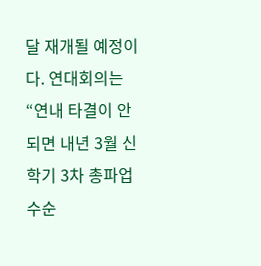달 재개될 예정이다. 연대회의는 “연내 타결이 안 되면 내년 3월 신학기 3차 총파업 수순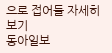으로 접어들 자세히 보기
동아일보